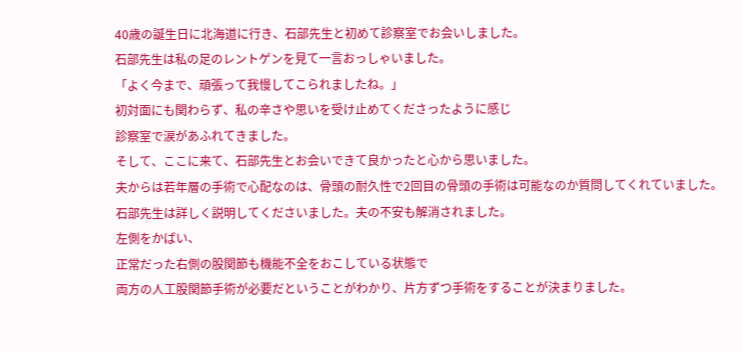40歳の誕生日に北海道に行き、石部先生と初めて診察室でお会いしました。
石部先生は私の足のレントゲンを見て一言おっしゃいました。
「よく今まで、頑張って我慢してこられましたね。」
初対面にも関わらず、私の辛さや思いを受け止めてくださったように感じ
診察室で涙があふれてきました。
そして、ここに来て、石部先生とお会いできて良かったと心から思いました。
夫からは若年層の手術で心配なのは、骨頭の耐久性で2回目の骨頭の手術は可能なのか質問してくれていました。
石部先生は詳しく説明してくださいました。夫の不安も解消されました。
左側をかばい、
正常だった右側の股関節も機能不全をおこしている状態で
両方の人工股関節手術が必要だということがわかり、片方ずつ手術をすることが決まりました。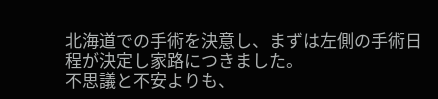北海道での手術を決意し、まずは左側の手術日程が決定し家路につきました。
不思議と不安よりも、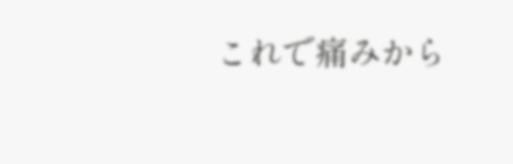これで痛みから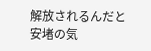解放されるんだと
安堵の気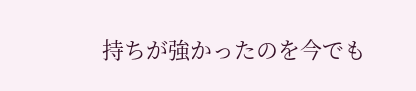持ちが強かったのを今でも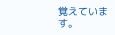覚えています。